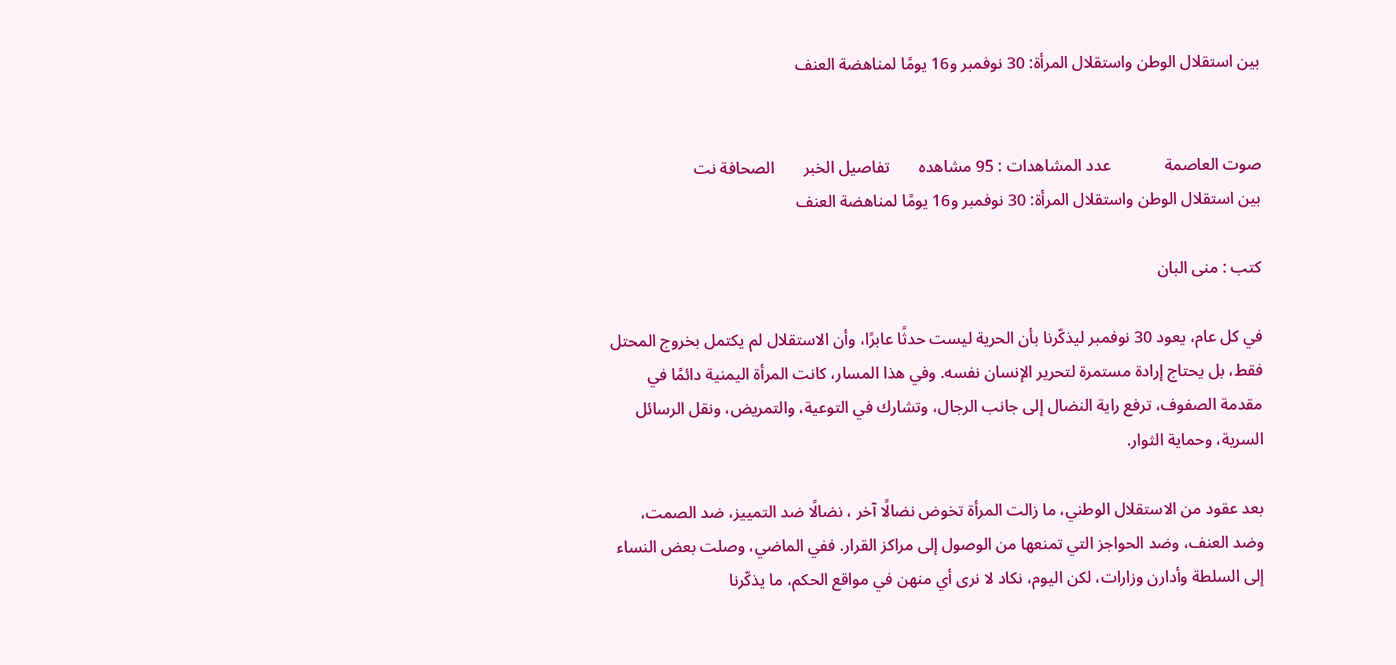بين استقلال الوطن واستقلال المرأة: 30 نوفمبر و16 يومًا لمناهضة العنف


صوت العاصمة             عدد المشاهدات : 95 مشاهده       تفاصيل الخبر       الصحافة نت
بين استقلال الوطن واستقلال المرأة: 30 نوفمبر و16 يومًا لمناهضة العنف

كتب : منى البان

في كل عام، يعود 30 نوفمبر ليذكّرنا بأن الحرية ليست حدثًا عابرًا، وأن الاستقلال لم يكتمل بخروج المحتل فقط، بل يحتاج إرادة مستمرة لتحرير الإنسان نفسه. وفي هذا المسار، كانت المرأة اليمنية دائمًا في مقدمة الصفوف، ترفع راية النضال إلى جانب الرجال، وتشارك في التوعية، والتمريض، ونقل الرسائل السرية، وحماية الثوار.

بعد عقود من الاستقلال الوطني، ما زالت المرأة تخوض نضالًا آخر ، نضالًا ضد التمييز، ضد الصمت، وضد العنف، وضد الحواجز التي تمنعها من الوصول إلى مراكز القرار. ففي الماضي، وصلت بعض النساء إلى السلطة وأدارن وزارات، لكن اليوم، نكاد لا نرى أي منهن في مواقع الحكم، ما يذكّرنا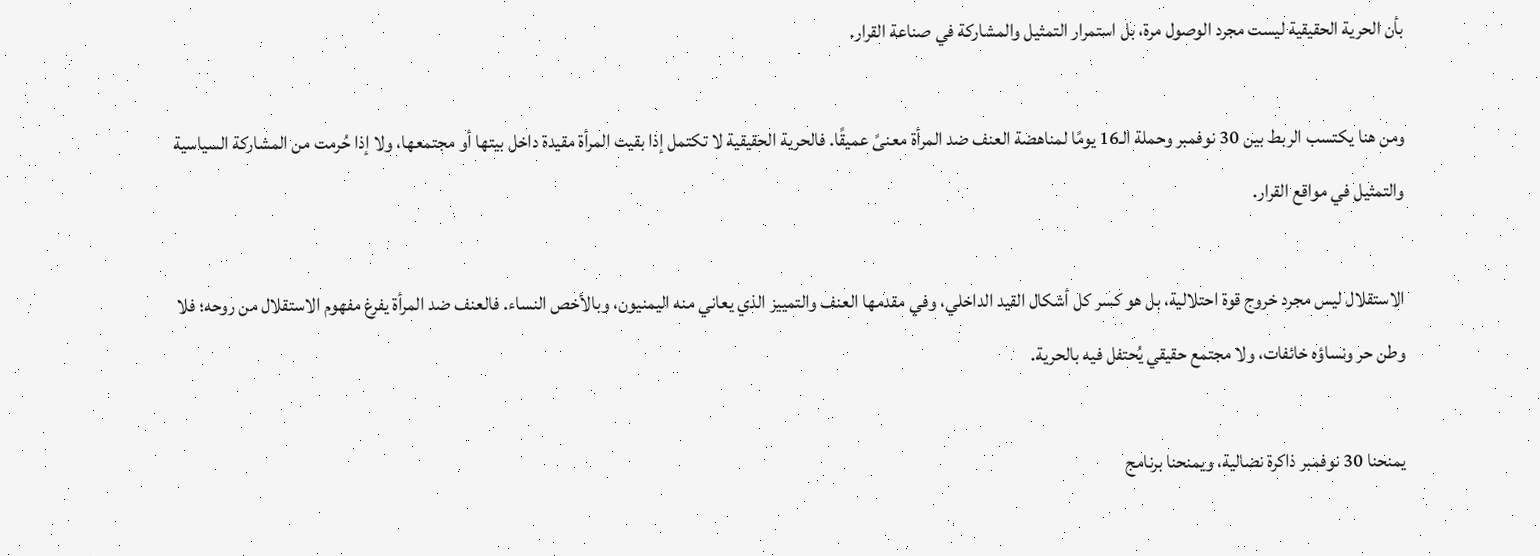بأن الحرية الحقيقية ليست مجرد الوصول مرة، بل استمرار التمثيل والمشاركة في صناعة القرار.

ومن هنا يكتسب الربط بين 30 نوفمبر وحملة الـ16 يومًا لمناهضة العنف ضد المرأة معنىً عميقًا. فالحرية الحقيقية لا تكتمل إذا بقيت المرأة مقيدة داخل بيتها أو مجتمعها، ولا إذا حُرمت من المشاركة السياسية والتمثيل في مواقع القرار.

الاستقلال ليس مجرد خروج قوة احتلالية، بل هو كسر كل أشكال القيد الداخلي، وفي مقدمها العنف والتمييز الذي يعاني منه اليمنيون، وبالأخص النساء. فالعنف ضد المرأة يفرغ مفهوم الاستقلال من روحه؛ فلا وطن حر ونساؤه خائفات، ولا مجتمع حقيقي يُحتفل فيه بالحرية.

يمنحنا 30 نوفمبر ذاكرة نضالية، ويمنحنا برنامج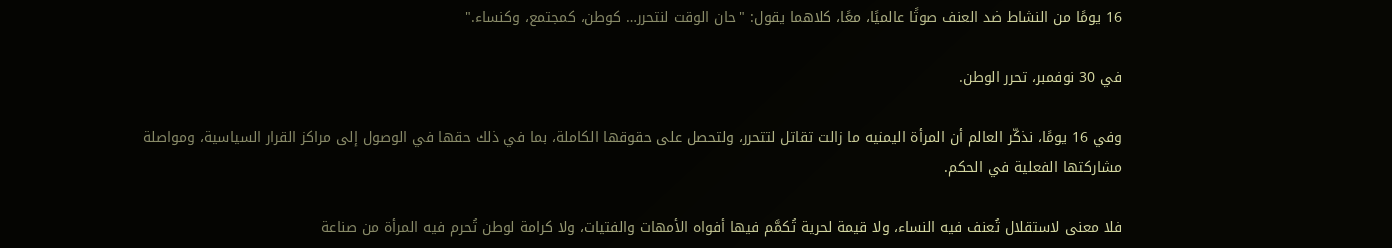16 يومًا من النشاط ضد العنف صوتًا عالميًا، معًا، كلاهما يقول: "حان الوقت لنتحرر… كوطن، كمجتمع، وكنساء."

في 30 نوفمبر، تحرر الوطن.

وفي 16 يومًا، نذكّر العالم أن المرأة اليمنيه ما زالت تقاتل لتتحرر، ولتحصل على حقوقها الكاملة، بما في ذلك حقها في الوصول إلى مراكز القرار السياسية، ومواصلة مشاركتها الفعلية في الحكم.

فلا معنى لاستقلال تُعنف فيه النساء، ولا قيمة لحرية تُكمَّم فيها أفواه الأمهات والفتيات، ولا كرامة لوطن تُحرم فيه المرأة من صناعة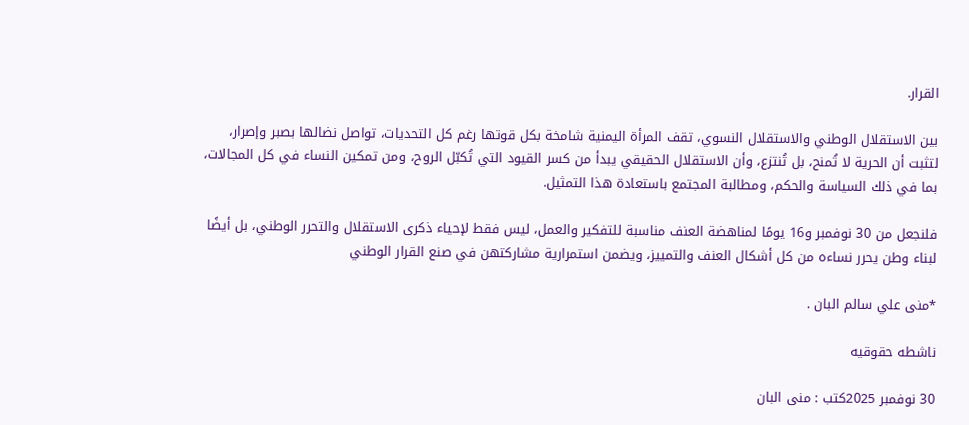القرار.

بين الاستقلال الوطني والاستقلال النسوي، تقف المرأة اليمنية شامخة بكل قوتها رغم كل التحديات، تواصل نضالها بصبر وإصرار، لتثبت أن الحرية لا تُمنح، بل تُنتزع، وأن الاستقلال الحقيقي يبدأ من كسر القيود التي تُكبّل الروح، ومن تمكين النساء في كل المجالات، بما في ذلك السياسة والحكم، ومطالبة المجتمع باستعادة هذا التمثيل.

فلنجعل من 30 نوفمبر و16 يومًا لمناهضة العنف مناسبة للتفكير والعمل، ليس فقط لإحياء ذكرى الاستقلال والتحرر الوطني، بل أيضًا لبناء وطن يحرر نساءه من كل أشكال العنف والتمييز، ويضمن استمرارية مشاركتهن في صنع القرار الوطني

*منى علي سالم البان .

ناشطه حقوقيه

30 نوفمبر 2025كتب : منى البان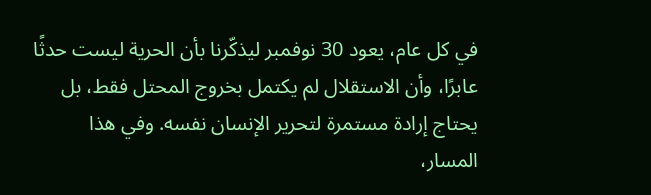في كل عام، يعود 30 نوفمبر ليذكّرنا بأن الحرية ليست حدثًا عابرًا، وأن الاستقلال لم يكتمل بخروج المحتل فقط، بل يحتاج إرادة مستمرة لتحرير الإنسان نفسه. وفي هذا المسار،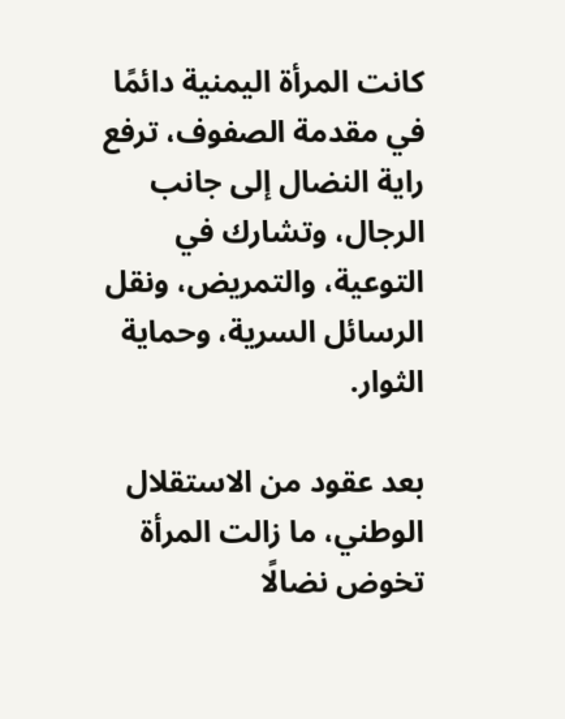كانت المرأة اليمنية دائمًا في مقدمة الصفوف، ترفع راية النضال إلى جانب الرجال، وتشارك في التوعية، والتمريض، ونقل الرسائل السرية، وحماية الثوار.

بعد عقود من الاستقلال الوطني، ما زالت المرأة تخوض نضالًا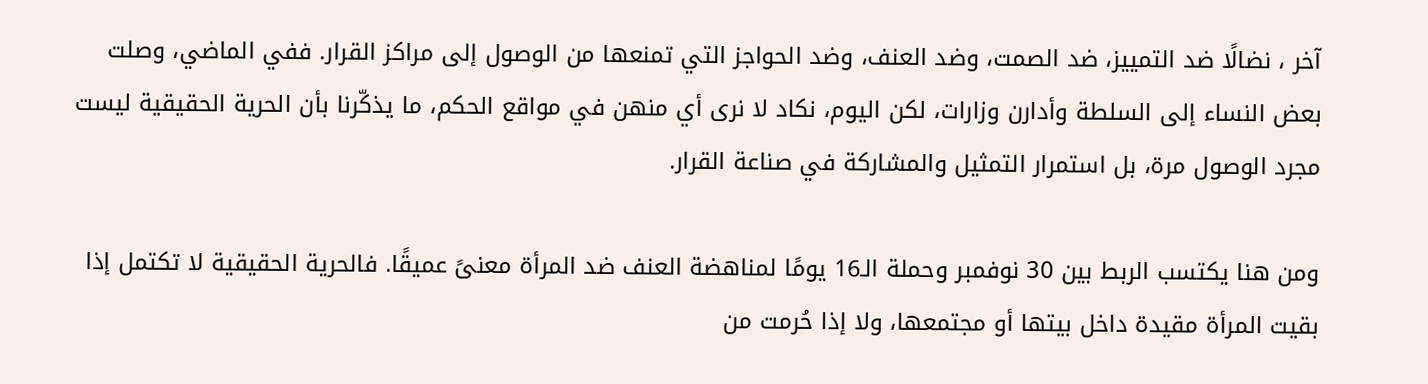آخر ، نضالًا ضد التمييز، ضد الصمت، وضد العنف، وضد الحواجز التي تمنعها من الوصول إلى مراكز القرار. ففي الماضي، وصلت بعض النساء إلى السلطة وأدارن وزارات، لكن اليوم، نكاد لا نرى أي منهن في مواقع الحكم، ما يذكّرنا بأن الحرية الحقيقية ليست مجرد الوصول مرة، بل استمرار التمثيل والمشاركة في صناعة القرار.

ومن هنا يكتسب الربط بين 30 نوفمبر وحملة الـ16 يومًا لمناهضة العنف ضد المرأة معنىً عميقًا. فالحرية الحقيقية لا تكتمل إذا بقيت المرأة مقيدة داخل بيتها أو مجتمعها، ولا إذا حُرمت من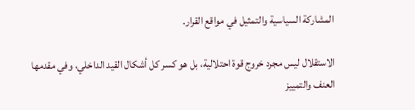المشاركة السياسية والتمثيل في مواقع القرار.

الاستقلال ليس مجرد خروج قوة احتلالية، بل هو كسر كل أشكال القيد الداخلي، وفي مقدمها العنف والتمييز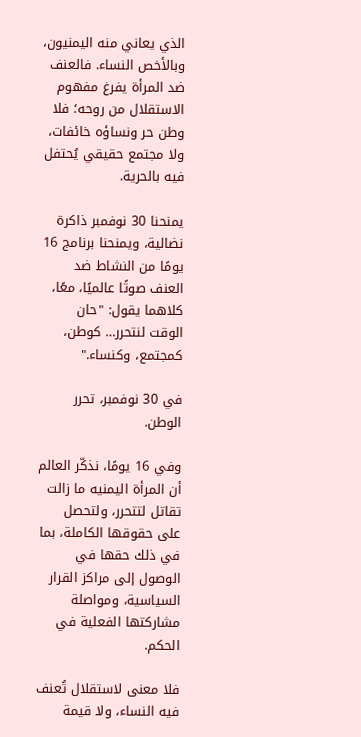الذي يعاني منه اليمنيون، وبالأخص النساء. فالعنف ضد المرأة يفرغ مفهوم الاستقلال من روحه؛ فلا وطن حر ونساؤه خائفات، ولا مجتمع حقيقي يُحتفل فيه بالحرية.

يمنحنا 30 نوفمبر ذاكرة نضالية، ويمنحنا برنامج 16 يومًا من النشاط ضد العنف صوتًا عالميًا، معًا، كلاهما يقول: "حان الوقت لنتحرر… كوطن، كمجتمع، وكنساء."

في 30 نوفمبر، تحرر الوطن.

وفي 16 يومًا، نذكّر العالم أن المرأة اليمنيه ما زالت تقاتل لتتحرر، ولتحصل على حقوقها الكاملة، بما في ذلك حقها في الوصول إلى مراكز القرار السياسية، ومواصلة مشاركتها الفعلية في الحكم.

فلا معنى لاستقلال تُعنف فيه النساء، ولا قيمة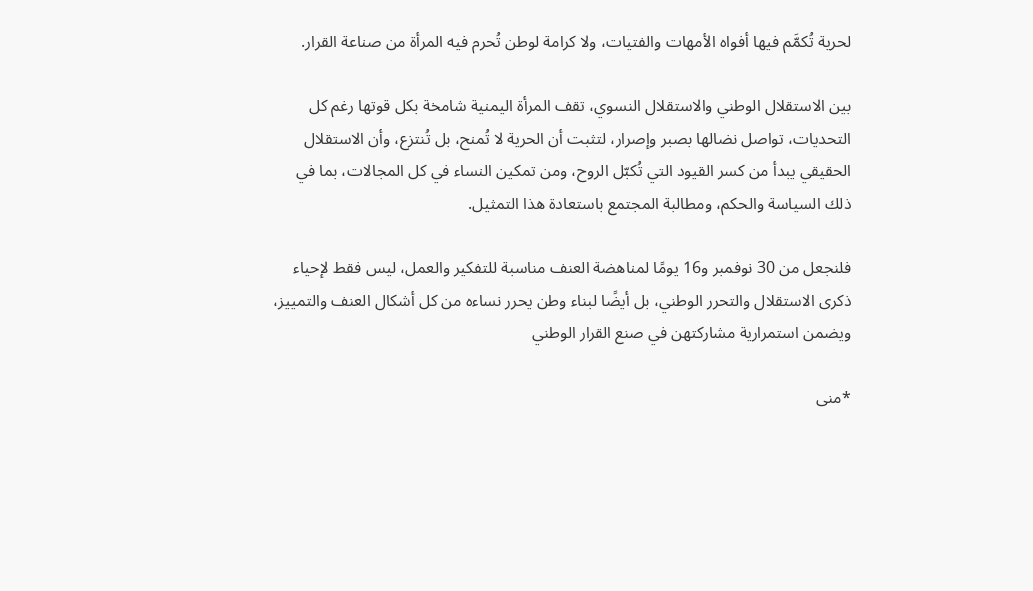لحرية تُكمَّم فيها أفواه الأمهات والفتيات، ولا كرامة لوطن تُحرم فيه المرأة من صناعة القرار.

بين الاستقلال الوطني والاستقلال النسوي، تقف المرأة اليمنية شامخة بكل قوتها رغم كل التحديات، تواصل نضالها بصبر وإصرار، لتثبت أن الحرية لا تُمنح، بل تُنتزع، وأن الاستقلال الحقيقي يبدأ من كسر القيود التي تُكبّل الروح، ومن تمكين النساء في كل المجالات، بما في ذلك السياسة والحكم، ومطالبة المجتمع باستعادة هذا التمثيل.

فلنجعل من 30 نوفمبر و16 يومًا لمناهضة العنف مناسبة للتفكير والعمل، ليس فقط لإحياء ذكرى الاستقلال والتحرر الوطني، بل أيضًا لبناء وطن يحرر نساءه من كل أشكال العنف والتمييز، ويضمن استمرارية مشاركتهن في صنع القرار الوطني

*منى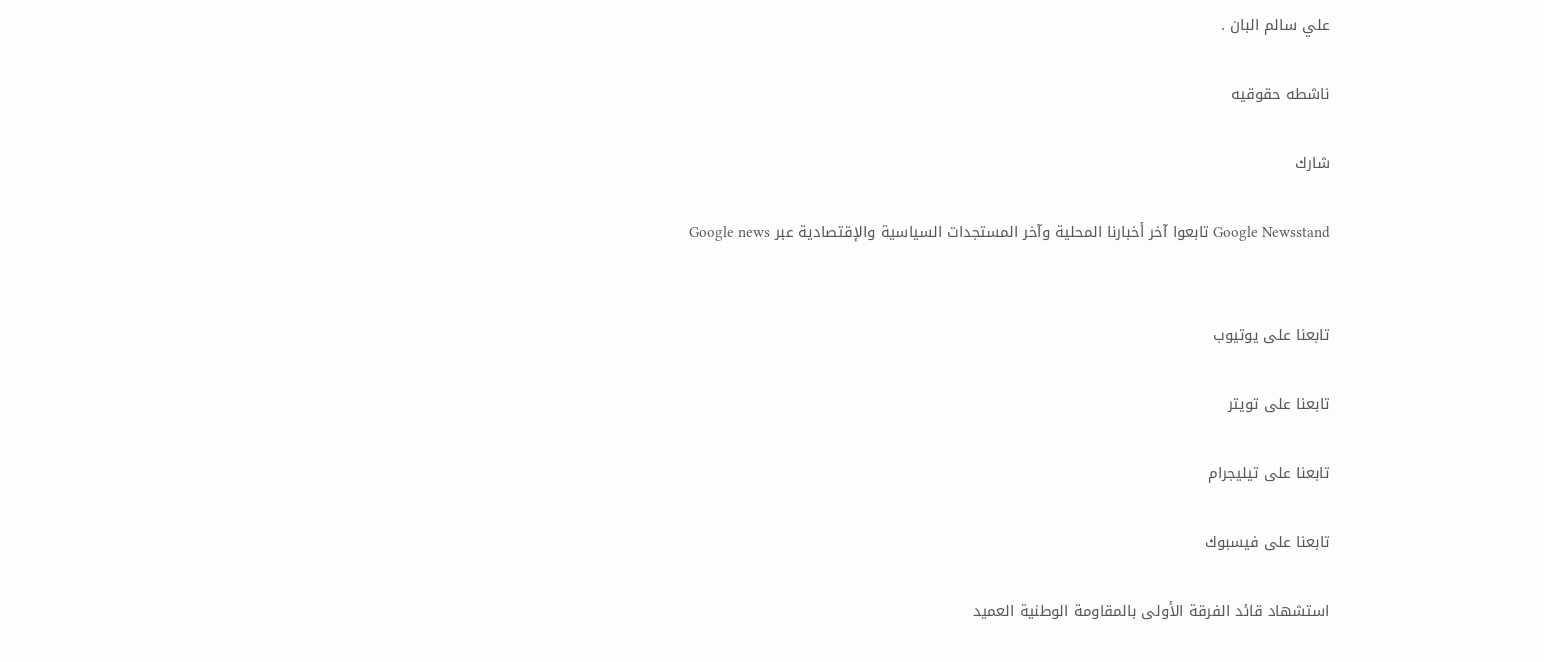علي سالم البان .

ناشطه حقوقيه

شارك

Google Newsstand تابعوا آخر أخبارنا المحلية وآخر المستجدات السياسية والإقتصادية عبر Google news


تابعنا على يوتيوب

تابعنا على تويتر

تابعنا على تيليجرام

تابعنا على فيسبوك

استشهاد قائد الفرقة الأولى بالمقاومة الوطنية العميد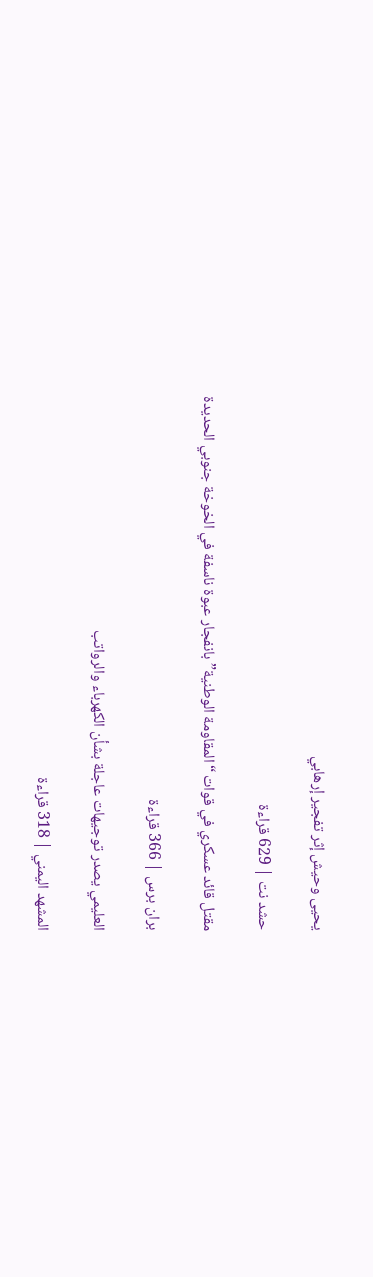يحيى وحيش إثر تفجير إرهابي

حشد نت | 629 قراءة

مقتل قائد عسكري في قوات “المقاومة الوطنية” بانفجار عبوة ناسفة في الخوخة جنوبي الحديدة

بران برس | 366 قراءة

العليمي يصدر توجيهات عاجلة بشأن الكهرباء والرواتب

المشهد اليمني | 318 قراءة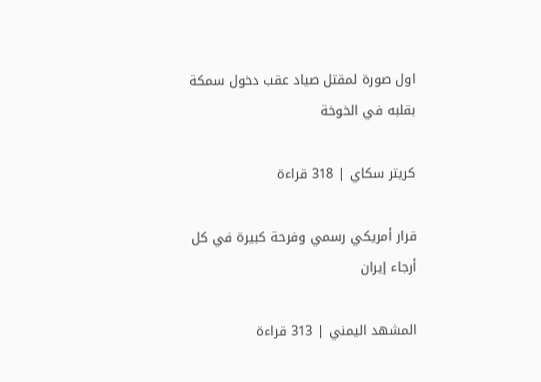اول صورة لمقتل صياد عقب دخول سمكة بقلبه في الخوخة

كريتر سكاي | 318 قراءة

قرار أمريكي رسمي وفرحة كبيرة في كل أرجاء إيران

المشهد اليمني | 313 قراءة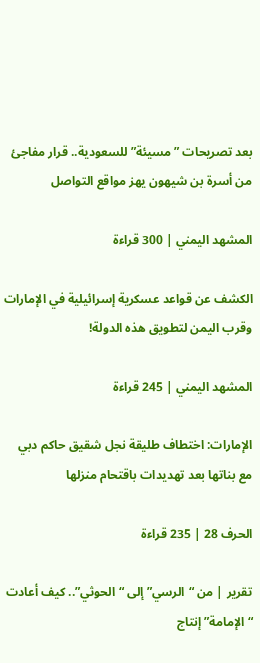بعد تصريحات ”مسيئة” للسعودية.. قرار مفاجئ من أسرة بن شيهون يهز مواقع التواصل

المشهد اليمني | 300 قراءة

الكشف عن قواعد عسكرية إسرائيلية في الإمارات وقرب اليمن لتطويق هذه الدولة!

المشهد اليمني | 245 قراءة

الإمارات: اختطاف طليقة نجل شقيق حاكم دبي مع بناتها بعد تهديدات باقتحام منزلها

الحرف 28 | 235 قراءة

تقرير | من “الرسي” إلى “الحوثي”.. كيف أعادت “الإمامة” إنتاج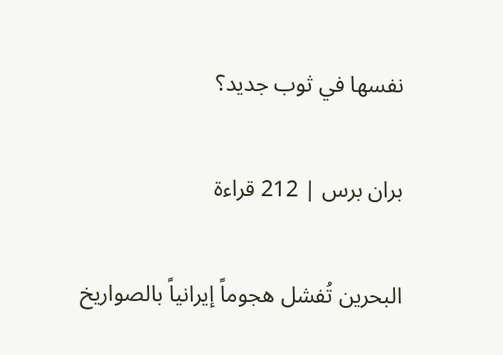نفسها في ثوب جديد؟

بران برس | 212 قراءة

البحرين تُفشل هجوماً إيرانياً بالصواريخ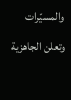والمسيّرات وتعلن الجاهزية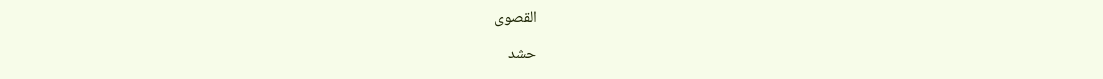القصوى

حشد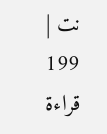نت | 199 قراءة